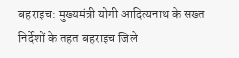बहराइच: मुख्यमंत्री योगी आदित्यनाथ के सख्त निर्देशों के तहत बहराइच जिले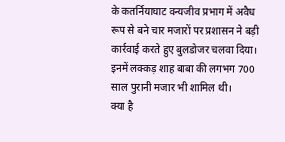के कतर्नियाघाट वन्यजीव प्रभाग में अवैध रूप से बने चार मजारों पर प्रशासन ने बड़ी कार्रवाई करते हुए बुलडोजर चलवा दिया। इनमें लक्कड़ शाह बाबा की लगभग 700 साल पुरानी मजार भी शामिल थी।
क्या है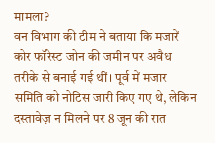मामला?
वन विभाग की टीम ने बताया कि मजारें कोर फॉरेस्ट जोन की जमीन पर अवैध तरीके से बनाई गई थीं। पूर्व में मजार समिति को नोटिस जारी किए गए थे, लेकिन दस्तावेज़ न मिलने पर 8 जून की रात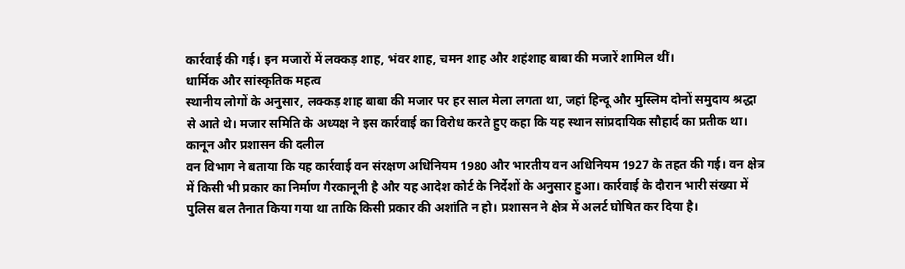कार्रवाई की गई। इन मजारों में लक्कड़ शाह, भंवर शाह, चमन शाह और शहंशाह बाबा की मजारें शामिल थीं।
धार्मिक और सांस्कृतिक महत्व
स्थानीय लोगों के अनुसार, लक्कड़ शाह बाबा की मजार पर हर साल मेला लगता था, जहां हिन्दू और मुस्लिम दोनों समुदाय श्रद्धा से आते थे। मजार समिति के अध्यक्ष ने इस कार्रवाई का विरोध करते हुए कहा कि यह स्थान सांप्रदायिक सौहार्द का प्रतीक था।
कानून और प्रशासन की दलील
वन विभाग ने बताया कि यह कार्रवाई वन संरक्षण अधिनियम 1980 और भारतीय वन अधिनियम 1927 के तहत की गई। वन क्षेत्र में किसी भी प्रकार का निर्माण गैरकानूनी है और यह आदेश कोर्ट के निर्देशों के अनुसार हुआ। कार्रवाई के दौरान भारी संख्या में पुलिस बल तैनात किया गया था ताकि किसी प्रकार की अशांति न हो। प्रशासन ने क्षेत्र में अलर्ट घोषित कर दिया है।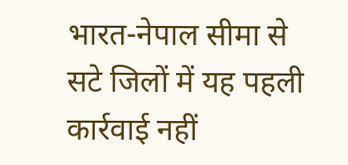भारत-नेपाल सीमा से सटे जिलों में यह पहली कार्रवाई नहीं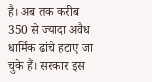है। अब तक करीब 350 से ज्यादा अवैध धार्मिक ढांचे हटाए जा चुके हैं। सरकार इस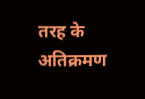तरह के अतिक्रमण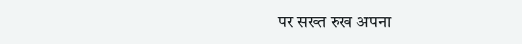पर सख्त रुख अपना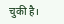चुकी है।